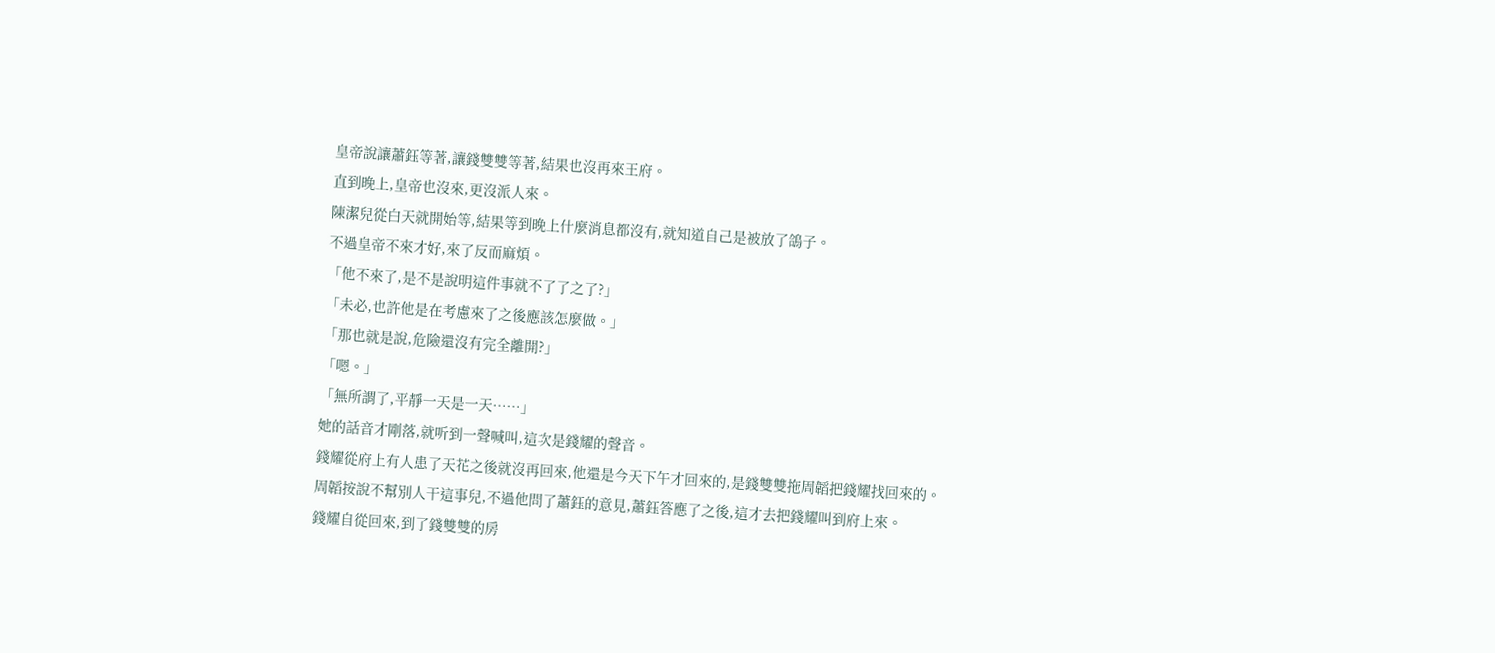皇帝說讓蕭鈺等著,讓錢雙雙等著,結果也沒再來王府。
直到晚上,皇帝也沒來,更沒派人來。
陳潔兒從白天就開始等,結果等到晚上什麼消息都沒有,就知道自己是被放了鴿子。
不過皇帝不來才好,來了反而麻煩。
「他不來了,是不是說明這件事就不了了之了?」
「未必,也許他是在考慮來了之後應該怎麼做。」
「那也就是說,危險還沒有完全離開?」
「嗯。」
「無所謂了,平靜一天是一天……」
她的話音才剛落,就听到一聲喊叫,這次是錢耀的聲音。
錢耀從府上有人患了天花之後就沒再回來,他還是今天下午才回來的,是錢雙雙拖周韜把錢耀找回來的。
周韜按說不幫別人干這事兒,不過他問了蕭鈺的意見,蕭鈺答應了之後,這才去把錢耀叫到府上來。
錢耀自從回來,到了錢雙雙的房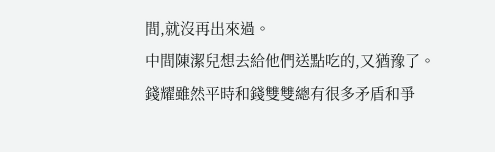間,就沒再出來過。
中間陳潔兒想去給他們送點吃的,又猶豫了。
錢耀雖然平時和錢雙雙總有很多矛盾和爭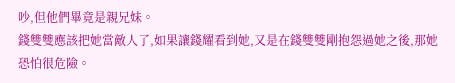吵,但他們畢竟是親兄妹。
錢雙雙應該把她當敵人了,如果讓錢耀看到她,又是在錢雙雙剛抱怨過她之後,那她恐怕很危險。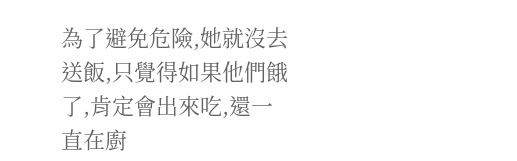為了避免危險,她就沒去送飯,只覺得如果他們餓了,肯定會出來吃,還一直在廚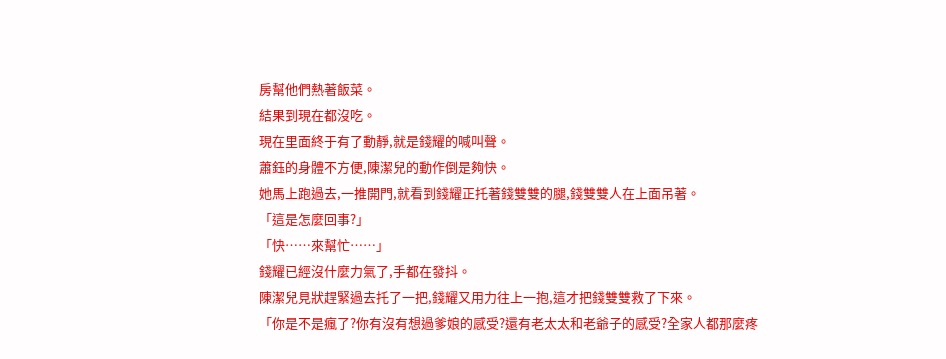房幫他們熱著飯菜。
結果到現在都沒吃。
現在里面終于有了動靜,就是錢耀的喊叫聲。
蕭鈺的身體不方便,陳潔兒的動作倒是夠快。
她馬上跑過去,一推開門,就看到錢耀正托著錢雙雙的腿,錢雙雙人在上面吊著。
「這是怎麼回事?」
「快……來幫忙……」
錢耀已經沒什麼力氣了,手都在發抖。
陳潔兒見狀趕緊過去托了一把,錢耀又用力往上一抱,這才把錢雙雙救了下來。
「你是不是瘋了?你有沒有想過爹娘的感受?還有老太太和老爺子的感受?全家人都那麼疼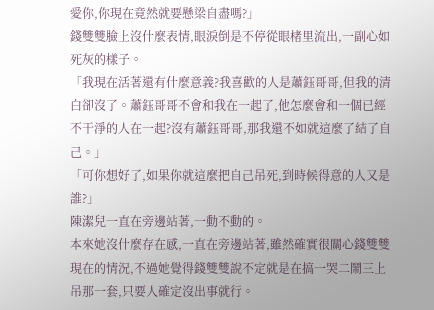愛你,你現在竟然就要懸梁自盡嗎?」
錢雙雙臉上沒什麼表情,眼淚倒是不停從眼楮里流出,一副心如死灰的樣子。
「我現在活著還有什麼意義?我喜歡的人是蕭鈺哥哥,但我的清白卻沒了。蕭鈺哥哥不會和我在一起了,他怎麼會和一個已經不干淨的人在一起?沒有蕭鈺哥哥,那我還不如就這麼了結了自己。」
「可你想好了,如果你就這麼把自己吊死,到時候得意的人又是誰?」
陳潔兒一直在旁邊站著,一動不動的。
本來她沒什麼存在感,一直在旁邊站著,雖然確實很關心錢雙雙現在的情況,不過她覺得錢雙雙說不定就是在搞一哭二鬧三上吊那一套,只要人確定沒出事就行。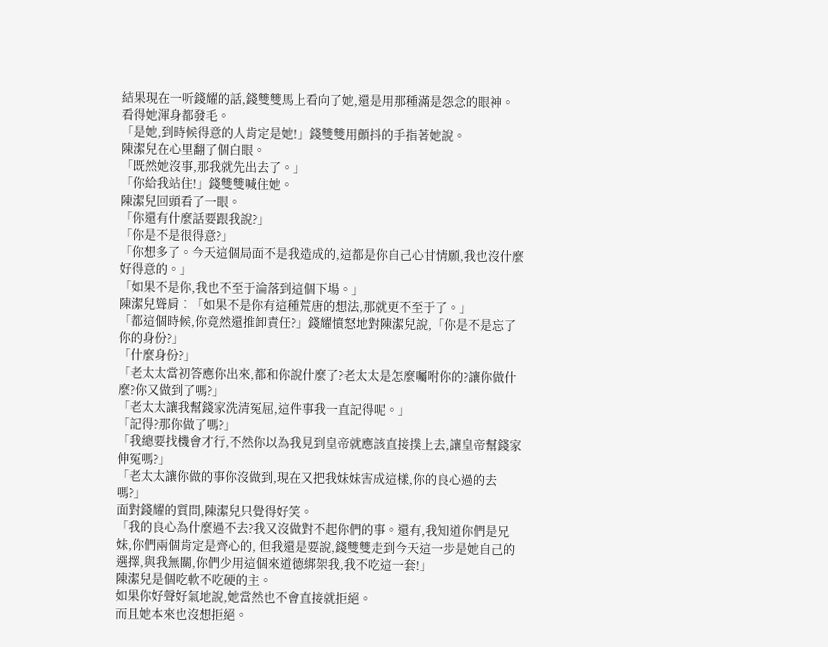結果現在一听錢耀的話,錢雙雙馬上看向了她,還是用那種滿是怨念的眼神。
看得她渾身都發毛。
「是她,到時候得意的人肯定是她!」錢雙雙用顫抖的手指著她說。
陳潔兒在心里翻了個白眼。
「既然她沒事,那我就先出去了。」
「你給我站住!」錢雙雙喊住她。
陳潔兒回頭看了一眼。
「你還有什麼話要跟我說?」
「你是不是很得意?」
「你想多了。今天這個局面不是我造成的,這都是你自己心甘情願,我也沒什麼好得意的。」
「如果不是你,我也不至于淪落到這個下場。」
陳潔兒聳肩︰「如果不是你有這種荒唐的想法,那就更不至于了。」
「都這個時候,你竟然還推卸責任?」錢耀憤怒地對陳潔兒說,「你是不是忘了你的身份?」
「什麼身份?」
「老太太當初答應你出來,都和你說什麼了?老太太是怎麼囑咐你的?讓你做什麼?你又做到了嗎?」
「老太太讓我幫錢家洗清冤屈,這件事我一直記得呢。」
「記得?那你做了嗎?」
「我總要找機會才行,不然你以為我見到皇帝就應該直接撲上去,讓皇帝幫錢家伸冤嗎?」
「老太太讓你做的事你沒做到,現在又把我妹妹害成這樣,你的良心過的去嗎?」
面對錢耀的質問,陳潔兒只覺得好笑。
「我的良心為什麼過不去?我又沒做對不起你們的事。還有,我知道你們是兄妹,你們兩個肯定是齊心的, 但我還是要說,錢雙雙走到今天這一步是她自己的選擇,與我無關,你們少用這個來道德綁架我,我不吃這一套!」
陳潔兒是個吃軟不吃硬的主。
如果你好聲好氣地說,她當然也不會直接就拒絕。
而且她本來也沒想拒絕。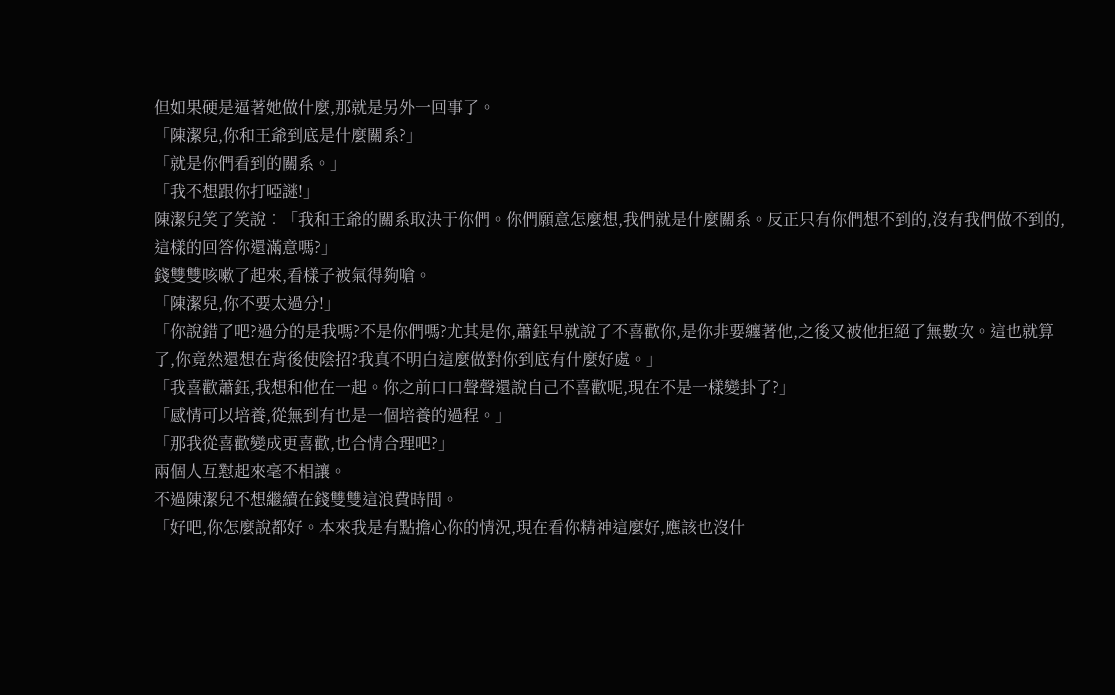但如果硬是逼著她做什麼,那就是另外一回事了。
「陳潔兒,你和王爺到底是什麼關系?」
「就是你們看到的關系。」
「我不想跟你打啞謎!」
陳潔兒笑了笑說︰「我和王爺的關系取決于你們。你們願意怎麼想,我們就是什麼關系。反正只有你們想不到的,沒有我們做不到的,這樣的回答你還滿意嗎?」
錢雙雙咳嗽了起來,看樣子被氣得夠嗆。
「陳潔兒,你不要太過分!」
「你說錯了吧?過分的是我嗎?不是你們嗎?尤其是你,蕭鈺早就說了不喜歡你,是你非要纏著他,之後又被他拒絕了無數次。這也就算了,你竟然還想在背後使陰招?我真不明白這麼做對你到底有什麼好處。」
「我喜歡蕭鈺,我想和他在一起。你之前口口聲聲還說自己不喜歡呢,現在不是一樣變卦了?」
「感情可以培養,從無到有也是一個培養的過程。」
「那我從喜歡變成更喜歡,也合情合理吧?」
兩個人互懟起來毫不相讓。
不過陳潔兒不想繼續在錢雙雙這浪費時間。
「好吧,你怎麼說都好。本來我是有點擔心你的情況,現在看你精神這麼好,應該也沒什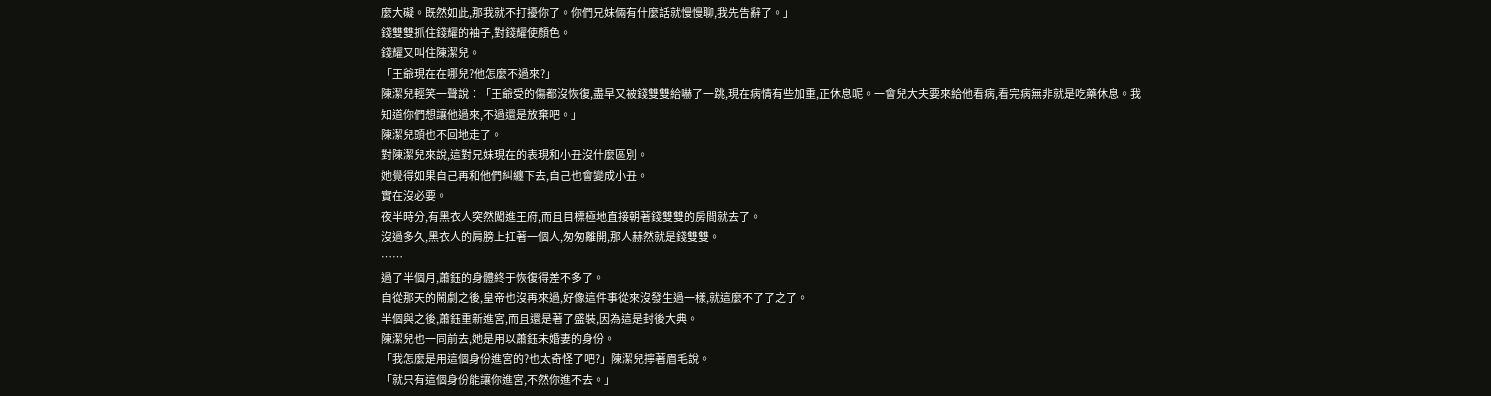麼大礙。既然如此,那我就不打擾你了。你們兄妹倆有什麼話就慢慢聊,我先告辭了。」
錢雙雙抓住錢耀的袖子,對錢耀使顏色。
錢耀又叫住陳潔兒。
「王爺現在在哪兒?他怎麼不過來?」
陳潔兒輕笑一聲說︰「王爺受的傷都沒恢復,盡早又被錢雙雙給嚇了一跳,現在病情有些加重,正休息呢。一會兒大夫要來給他看病,看完病無非就是吃藥休息。我知道你們想讓他過來,不過還是放棄吧。」
陳潔兒頭也不回地走了。
對陳潔兒來說,這對兄妹現在的表現和小丑沒什麼區別。
她覺得如果自己再和他們糾纏下去,自己也會變成小丑。
實在沒必要。
夜半時分,有黑衣人突然闖進王府,而且目標極地直接朝著錢雙雙的房間就去了。
沒過多久,黑衣人的肩膀上扛著一個人,匆匆離開,那人赫然就是錢雙雙。
……
過了半個月,蕭鈺的身體終于恢復得差不多了。
自從那天的鬧劇之後,皇帝也沒再來過,好像這件事從來沒發生過一樣,就這麼不了了之了。
半個與之後,蕭鈺重新進宮,而且還是著了盛裝,因為這是封後大典。
陳潔兒也一同前去,她是用以蕭鈺未婚妻的身份。
「我怎麼是用這個身份進宮的?也太奇怪了吧?」陳潔兒擰著眉毛說。
「就只有這個身份能讓你進宮,不然你進不去。」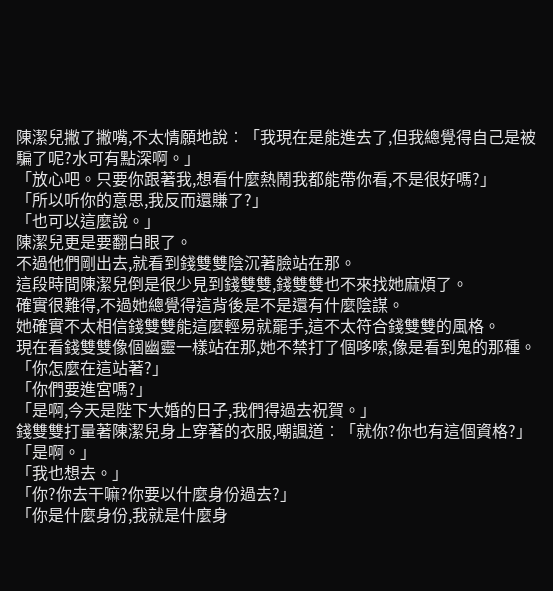陳潔兒撇了撇嘴,不太情願地說︰「我現在是能進去了,但我總覺得自己是被騙了呢?水可有點深啊。」
「放心吧。只要你跟著我,想看什麼熱鬧我都能帶你看,不是很好嗎?」
「所以听你的意思,我反而還賺了?」
「也可以這麼說。」
陳潔兒更是要翻白眼了。
不過他們剛出去,就看到錢雙雙陰沉著臉站在那。
這段時間陳潔兒倒是很少見到錢雙雙,錢雙雙也不來找她麻煩了。
確實很難得,不過她總覺得這背後是不是還有什麼陰謀。
她確實不太相信錢雙雙能這麼輕易就罷手,這不太符合錢雙雙的風格。
現在看錢雙雙像個幽靈一樣站在那,她不禁打了個哆嗦,像是看到鬼的那種。
「你怎麼在這站著?」
「你們要進宮嗎?」
「是啊,今天是陛下大婚的日子,我們得過去祝賀。」
錢雙雙打量著陳潔兒身上穿著的衣服,嘲諷道︰「就你?你也有這個資格?」
「是啊。」
「我也想去。」
「你?你去干嘛?你要以什麼身份過去?」
「你是什麼身份,我就是什麼身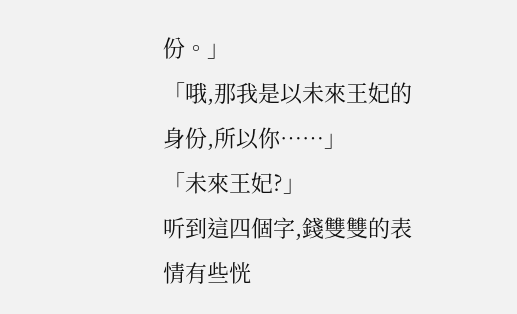份。」
「哦,那我是以未來王妃的身份,所以你……」
「未來王妃?」
听到這四個字,錢雙雙的表情有些恍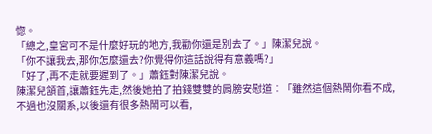惚。
「總之,皇宮可不是什麼好玩的地方,我勸你還是別去了。」陳潔兒說。
「你不讓我去,那你怎麼還去?你覺得你這話說得有意義嗎?」
「好了,再不走就要遲到了。」蕭鈺對陳潔兒說。
陳潔兒頷首,讓蕭鈺先走,然後她拍了拍錢雙雙的肩膀安慰道︰「雖然這個熱鬧你看不成,不過也沒關系,以後還有很多熱鬧可以看,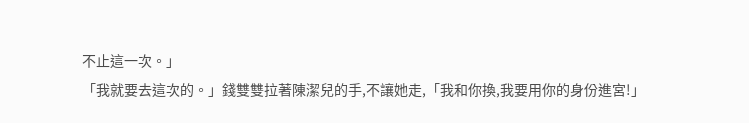不止這一次。」
「我就要去這次的。」錢雙雙拉著陳潔兒的手,不讓她走,「我和你換,我要用你的身份進宮!」